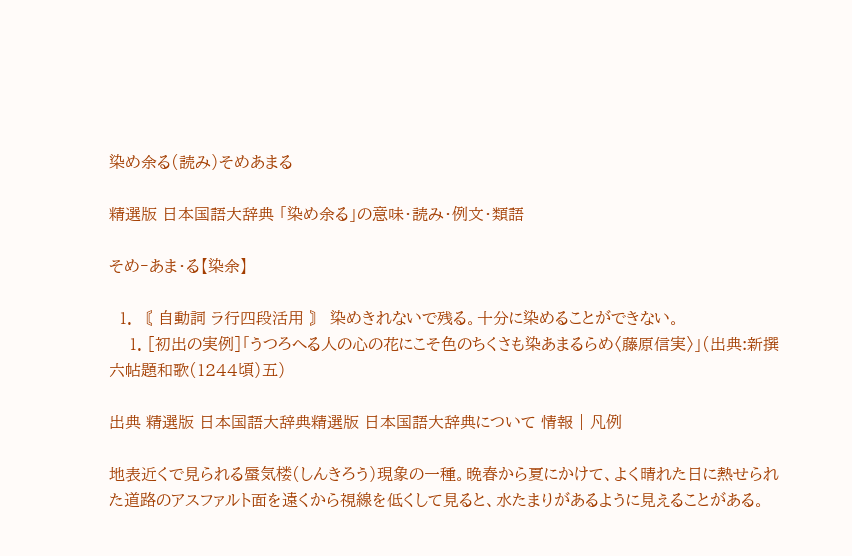染め余る(読み)そめあまる

精選版 日本国語大辞典 「染め余る」の意味・読み・例文・類語

そめ‐あま・る【染余】

  1. 〘 自動詞 ラ行四段活用 〙 染めきれないで残る。十分に染めることができない。
    1. [初出の実例]「うつろへる人の心の花にこそ色のちくさも染あまるらめ〈藤原信実〉」(出典:新撰六帖題和歌(1244頃)五)

出典 精選版 日本国語大辞典精選版 日本国語大辞典について 情報 | 凡例

地表近くで見られる蜃気楼(しんきろう)現象の一種。晩春から夏にかけて、よく晴れた日に熱せられた道路のアスファルト面を遠くから視線を低くして見ると、水たまりがあるように見えることがある。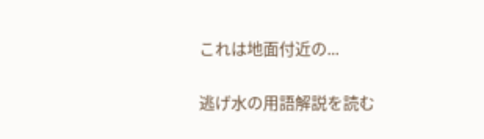これは地面付近の...

逃げ水の用語解説を読む